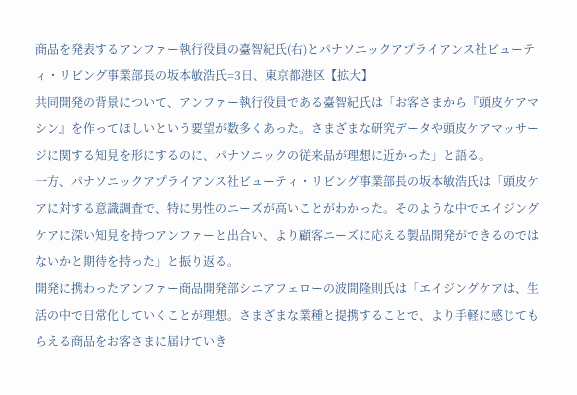商品を発表するアンファー執行役員の臺智紀氏(右)とパナソニックアプライアンス社ビューティ・リビング事業部長の坂本敏浩氏=3日、東京都港区【拡大】
共同開発の背景について、アンファー執行役員である臺智紀氏は「お客さまから『頭皮ケアマシン』を作ってほしいという要望が数多くあった。さまざまな研究データや頭皮ケアマッサージに関する知見を形にするのに、パナソニックの従来品が理想に近かった」と語る。
一方、パナソニックアプライアンス社ビューティ・リビング事業部長の坂本敏浩氏は「頭皮ケアに対する意識調査で、特に男性のニーズが高いことがわかった。そのような中でエイジングケアに深い知見を持つアンファーと出合い、より顧客ニーズに応える製品開発ができるのではないかと期待を持った」と振り返る。
開発に携わったアンファー商品開発部シニアフェローの波間隆則氏は「エイジングケアは、生活の中で日常化していくことが理想。さまざまな業種と提携することで、より手軽に感じてもらえる商品をお客さまに届けていき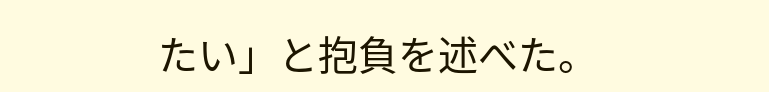たい」と抱負を述べた。